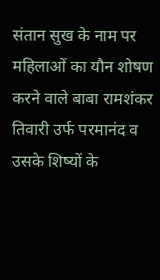संतान सुख के नाम पर महिलाओं का यौन शोषण करने वाले बाबा रामशंकर तिवारी उर्फ परमानंद व उसके शिष्यों के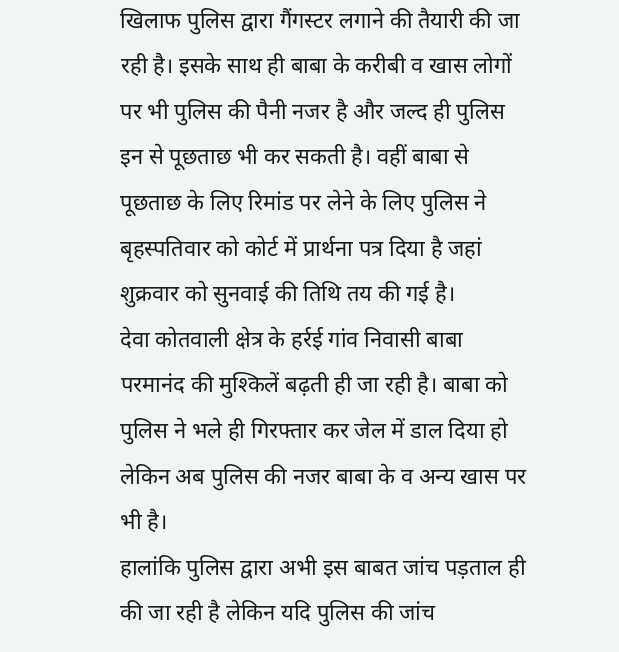खिलाफ पुलिस द्वारा गैंगस्टर लगाने की तैयारी की जा रही है। इसके साथ ही बाबा के करीबी व खास लोगों पर भी पुलिस की पैनी नजर है और जल्द ही पुलिस इन से पूछताछ भी कर सकती है। वहीं बाबा से पूछताछ के लिए रिमांड पर लेने के लिए पुलिस ने बृहस्पतिवार को कोर्ट में प्रार्थना पत्र दिया है जहां शुक्रवार को सुनवाई की तिथि तय की गई है।
देवा कोतवाली क्षेत्र के हर्रई गांव निवासी बाबा परमानंद की मुश्किलें बढ़ती ही जा रही है। बाबा को पुलिस ने भले ही गिरफ्तार कर जेल में डाल दिया हो लेकिन अब पुलिस की नजर बाबा के व अन्य खास पर भी है।
हालांकि पुलिस द्वारा अभी इस बाबत जांच पड़ताल ही की जा रही है लेकिन यदि पुलिस की जांच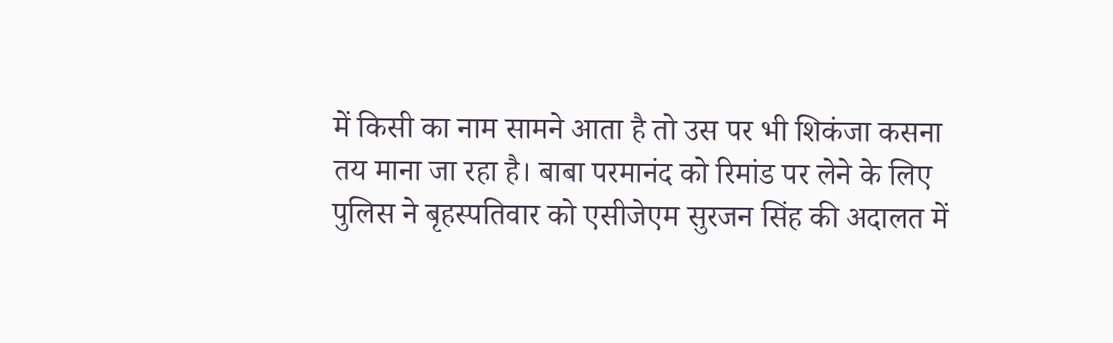में किसी का नाम सामने आता है तो उस पर भी शिकंजा कसना तय माना जा रहा है। बाबा परमानंद को रिमांड पर लेने के लिए पुलिस ने बृहस्पतिवार को एसीजेएम सुरजन सिंह की अदालत में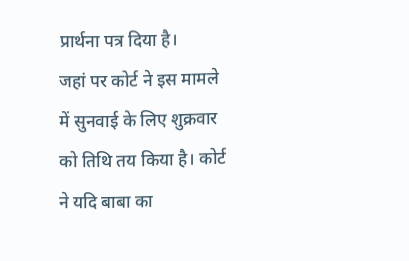प्रार्थना पत्र दिया है।
जहां पर कोर्ट ने इस मामले में सुनवाई के लिए शुक्रवार को तिथि तय किया है। कोर्ट ने यदि बाबा का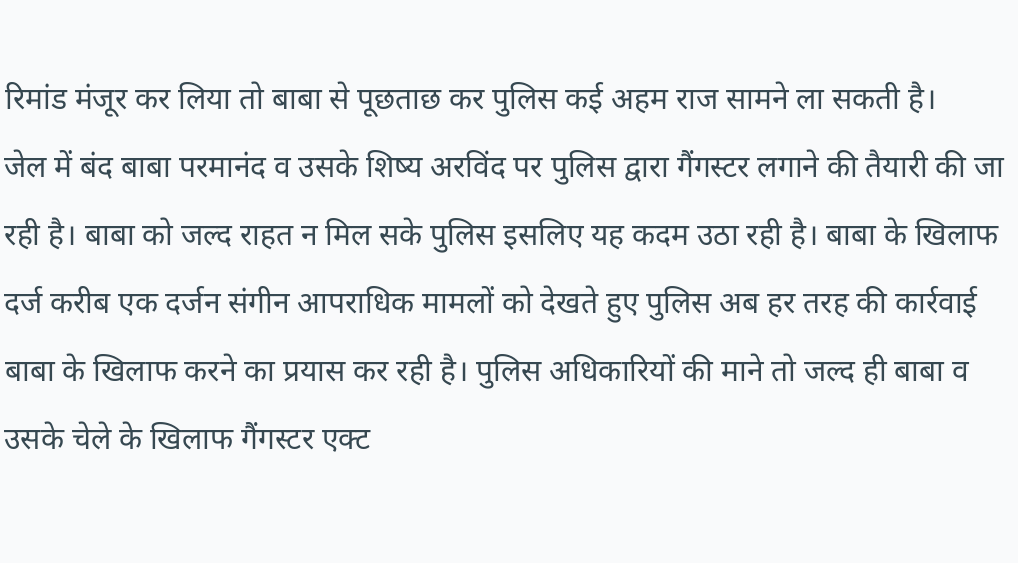रिमांड मंजूर कर लिया तो बाबा से पूछताछ कर पुलिस कई अहम राज सामने ला सकती है।
जेल में बंद बाबा परमानंद व उसके शिष्य अरविंद पर पुलिस द्वारा गैंगस्टर लगाने की तैयारी की जा रही है। बाबा को जल्द राहत न मिल सके पुलिस इसलिए यह कदम उठा रही है। बाबा के खिलाफ दर्ज करीब एक दर्जन संगीन आपराधिक मामलों को देखते हुए पुलिस अब हर तरह की कार्रवाई बाबा के खिलाफ करने का प्रयास कर रही है। पुलिस अधिकारियों की माने तो जल्द ही बाबा व उसके चेले के खिलाफ गैंगस्टर एक्ट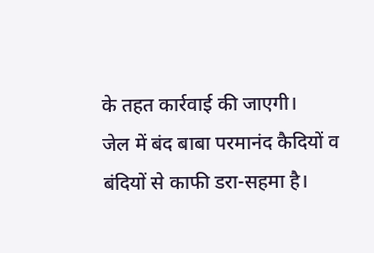के तहत कार्रवाई की जाएगी।
जेल में बंद बाबा परमानंद कैदियों व बंदियों से काफी डरा-सहमा है।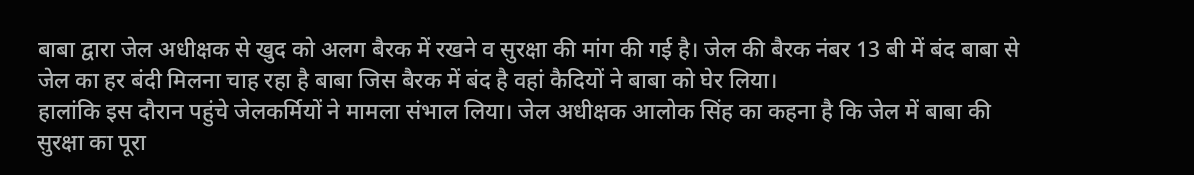बाबा द्वारा जेल अधीक्षक से खुद को अलग बैरक में रखने व सुरक्षा की मांग की गई है। जेल की बैरक नंबर 13 बी में बंद बाबा से जेल का हर बंदी मिलना चाह रहा है बाबा जिस बैरक में बंद है वहां कैदियों ने बाबा को घेर लिया।
हालांकि इस दौरान पहुंचे जेलकर्मियों ने मामला संभाल लिया। जेल अधीक्षक आलोक सिंह का कहना है कि जेल में बाबा की सुरक्षा का पूरा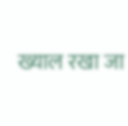ख्याल रखा जा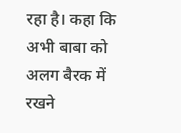रहा है। कहा कि अभी बाबा को अलग बैरक में रखने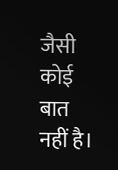जैसी कोई बात नहीं है।